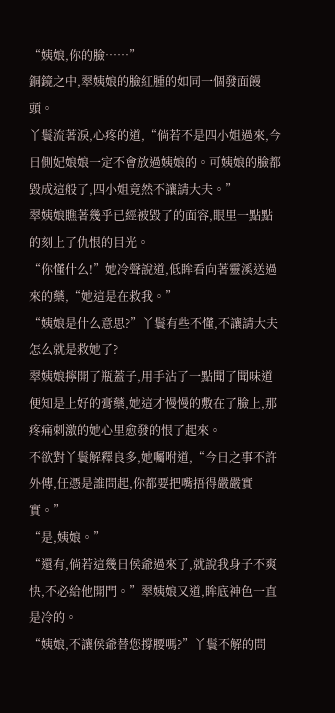“姨娘,你的臉……”
銅鏡之中,翠姨娘的臉紅腫的如同一個發面饅頭。
丫鬟流著淚,心疼的道,“倘若不是四小姐過來,今日側妃娘娘一定不會放過姨娘的。可姨娘的臉都毀成這般了,四小姐竟然不讓請大夫。”
翠姨娘瞧著幾乎已經被毀了的面容,眼里一點點的刻上了仇恨的目光。
“你懂什么!”她冷聲說道,低眸看向著靈溪送過來的藥,“她這是在救我。”
“姨娘是什么意思?”丫鬟有些不懂,不讓請大夫怎么就是救她了?
翠姨娘擰開了瓶蓋子,用手沾了一點聞了聞味道便知是上好的膏藥,她這才慢慢的敷在了臉上,那疼痛刺激的她心里愈發的恨了起來。
不欲對丫鬟解釋良多,她囑咐道,“今日之事不許外傳,任憑是誰問起,你都要把嘴捂得嚴嚴實實。”
“是,姨娘。”
“還有,倘若這幾日侯爺過來了,就說我身子不爽快,不必給他開門。”翠姨娘又道,眸底神色一直是冷的。
“姨娘,不讓侯爺替您撐腰嗎?”丫鬟不解的問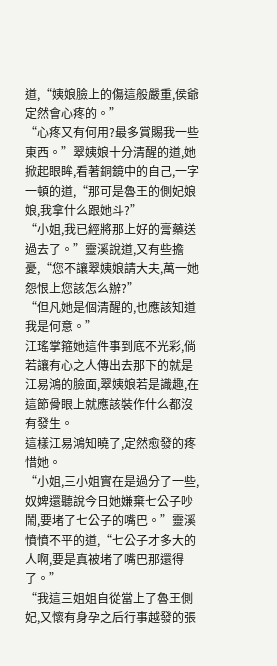道,“姨娘臉上的傷這般嚴重,侯爺定然會心疼的。”
“心疼又有何用?最多賞賜我一些東西。”翠姨娘十分清醒的道,她掀起眼眸,看著銅鏡中的自己,一字一頓的道,“那可是魯王的側妃娘娘,我拿什么跟她斗?”
“小姐,我已經將那上好的膏藥送過去了。”靈溪說道,又有些擔憂,“您不讓翠姨娘請大夫,萬一她怨恨上您該怎么辦?”
“但凡她是個清醒的,也應該知道我是何意。”
江瑤掌箍她這件事到底不光彩,倘若讓有心之人傳出去那下的就是江易鴻的臉面,翠姨娘若是識趣,在這節骨眼上就應該裝作什么都沒有發生。
這樣江易鴻知曉了,定然愈發的疼惜她。
“小姐,三小姐實在是過分了一些,奴婢還聽說今日她嫌棄七公子吵鬧,要堵了七公子的嘴巴。”靈溪憤憤不平的道,“七公子才多大的人啊,要是真被堵了嘴巴那還得了。”
“我這三姐姐自從當上了魯王側妃,又懷有身孕之后行事越發的張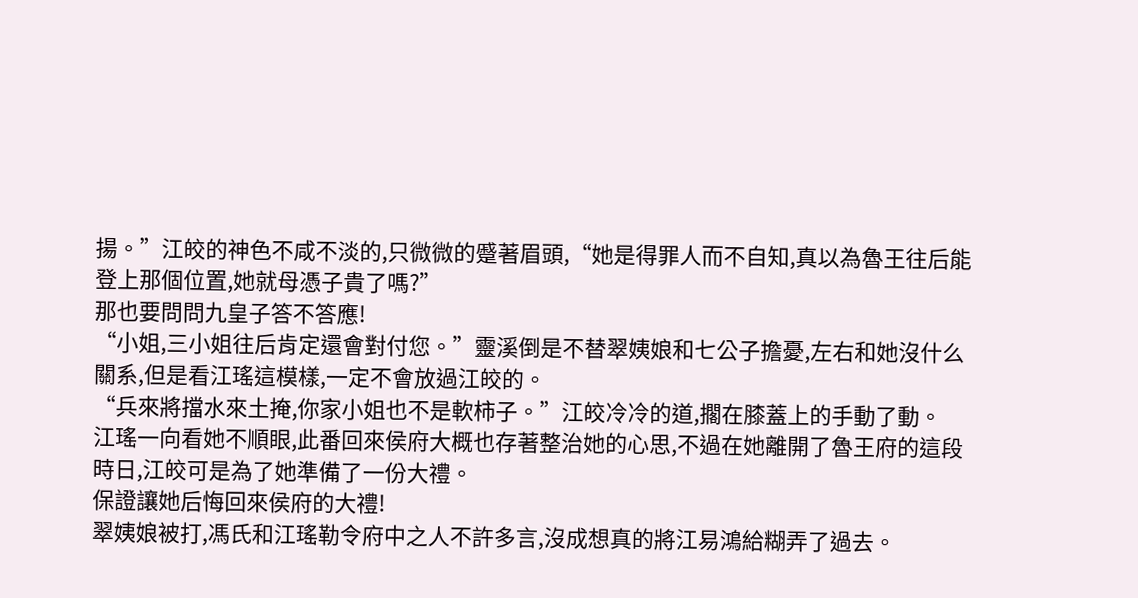揚。”江皎的神色不咸不淡的,只微微的蹙著眉頭,“她是得罪人而不自知,真以為魯王往后能登上那個位置,她就母憑子貴了嗎?”
那也要問問九皇子答不答應!
“小姐,三小姐往后肯定還會對付您。”靈溪倒是不替翠姨娘和七公子擔憂,左右和她沒什么關系,但是看江瑤這模樣,一定不會放過江皎的。
“兵來將擋水來土掩,你家小姐也不是軟柿子。”江皎冷冷的道,擱在膝蓋上的手動了動。
江瑤一向看她不順眼,此番回來侯府大概也存著整治她的心思,不過在她離開了魯王府的這段時日,江皎可是為了她準備了一份大禮。
保證讓她后悔回來侯府的大禮!
翠姨娘被打,馮氏和江瑤勒令府中之人不許多言,沒成想真的將江易鴻給糊弄了過去。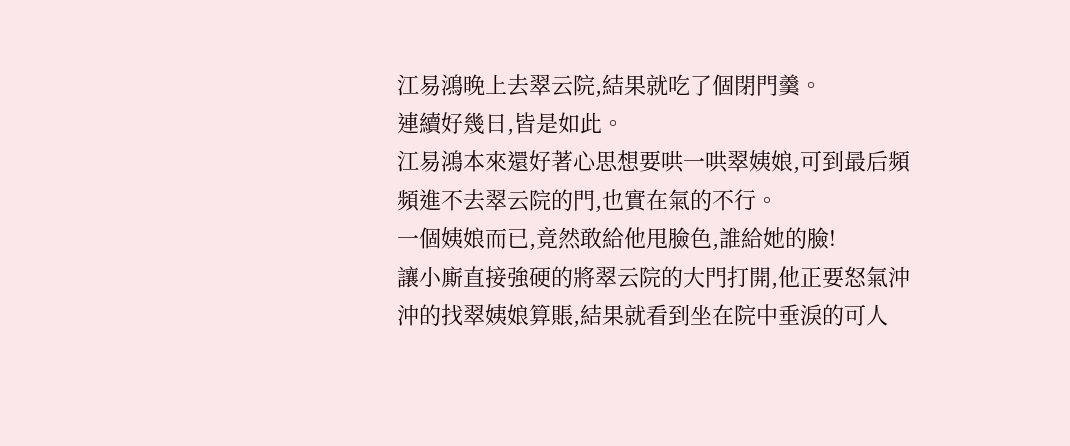江易鴻晚上去翠云院,結果就吃了個閉門羹。
連續好幾日,皆是如此。
江易鴻本來還好著心思想要哄一哄翠姨娘,可到最后頻頻進不去翠云院的門,也實在氣的不行。
一個姨娘而已,竟然敢給他甩臉色,誰給她的臉!
讓小廝直接強硬的將翠云院的大門打開,他正要怒氣沖沖的找翠姨娘算賬,結果就看到坐在院中垂淚的可人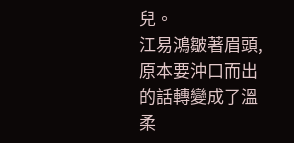兒。
江易鴻皺著眉頭,原本要沖口而出的話轉變成了溫柔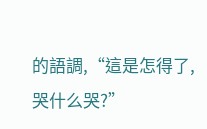的語調,“這是怎得了,哭什么哭?”